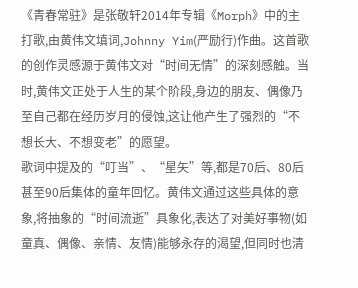《青春常驻》是张敬轩2014年专辑《Morph》中的主打歌,由黄伟文填词,Johnny Yim(严励行)作曲。这首歌的创作灵感源于黄伟文对“时间无情”的深刻感触。当时,黄伟文正处于人生的某个阶段,身边的朋友、偶像乃至自己都在经历岁月的侵蚀,这让他产生了强烈的“不想长大、不想变老”的愿望。
歌词中提及的“叮当”、“星矢”等,都是70后、80后甚至90后集体的童年回忆。黄伟文通过这些具体的意象,将抽象的“时间流逝”具象化,表达了对美好事物(如童真、偶像、亲情、友情)能够永存的渴望,但同时也清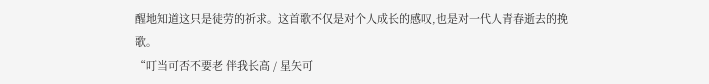醒地知道这只是徒劳的祈求。这首歌不仅是对个人成长的感叹,也是对一代人青春逝去的挽歌。
“叮当可否不要老 伴我长高 / 星矢可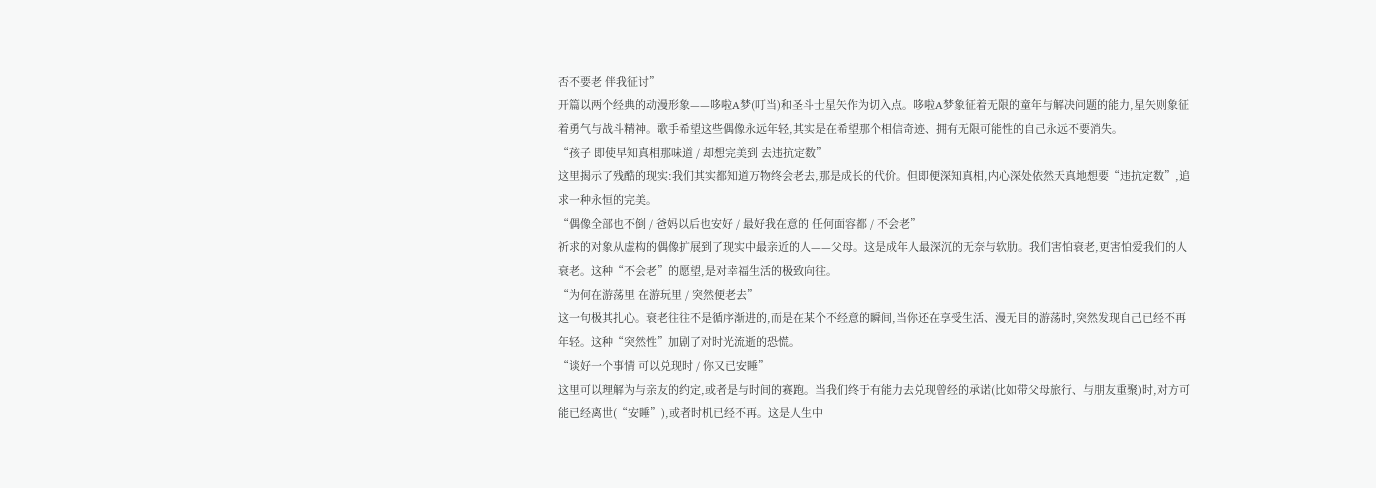否不要老 伴我征讨”
开篇以两个经典的动漫形象——哆啦A梦(叮当)和圣斗士星矢作为切入点。哆啦A梦象征着无限的童年与解决问题的能力,星矢则象征着勇气与战斗精神。歌手希望这些偶像永远年轻,其实是在希望那个相信奇迹、拥有无限可能性的自己永远不要消失。
“孩子 即使早知真相那味道 / 却想完美到 去违抗定数”
这里揭示了残酷的现实:我们其实都知道万物终会老去,那是成长的代价。但即便深知真相,内心深处依然天真地想要“违抗定数”,追求一种永恒的完美。
“偶像全部也不倒 / 爸妈以后也安好 / 最好我在意的 任何面容都 / 不会老”
祈求的对象从虚构的偶像扩展到了现实中最亲近的人——父母。这是成年人最深沉的无奈与软肋。我们害怕衰老,更害怕爱我们的人衰老。这种“不会老”的愿望,是对幸福生活的极致向往。
“为何在游荡里 在游玩里 / 突然便老去”
这一句极其扎心。衰老往往不是循序渐进的,而是在某个不经意的瞬间,当你还在享受生活、漫无目的游荡时,突然发现自己已经不再年轻。这种“突然性”加剧了对时光流逝的恐慌。
“谈好一个事情 可以兑现时 / 你又已安睡”
这里可以理解为与亲友的约定,或者是与时间的赛跑。当我们终于有能力去兑现曾经的承诺(比如带父母旅行、与朋友重聚)时,对方可能已经离世(“安睡”),或者时机已经不再。这是人生中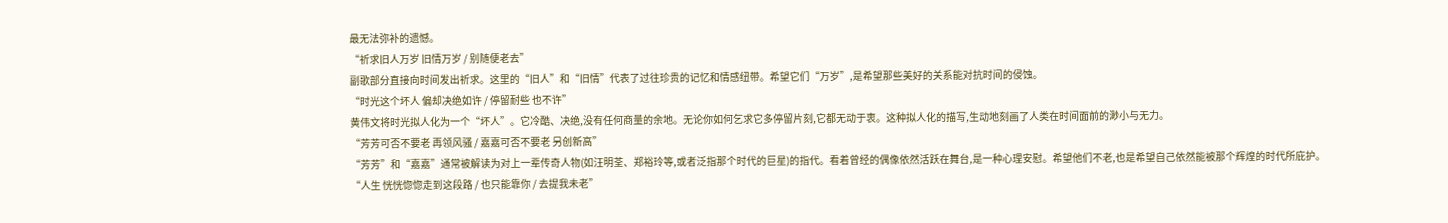最无法弥补的遗憾。
“祈求旧人万岁 旧情万岁 / 别随便老去”
副歌部分直接向时间发出祈求。这里的“旧人”和“旧情”代表了过往珍贵的记忆和情感纽带。希望它们“万岁”,是希望那些美好的关系能对抗时间的侵蚀。
“时光这个坏人 偏却决绝如许 / 停留耐些 也不许”
黄伟文将时光拟人化为一个“坏人”。它冷酷、决绝,没有任何商量的余地。无论你如何乞求它多停留片刻,它都无动于衷。这种拟人化的描写,生动地刻画了人类在时间面前的渺小与无力。
“芳芳可否不要老 再领风骚 / 嘉嘉可否不要老 另创新高”
“芳芳”和“嘉嘉”通常被解读为对上一辈传奇人物(如汪明荃、郑裕玲等,或者泛指那个时代的巨星)的指代。看着曾经的偶像依然活跃在舞台,是一种心理安慰。希望他们不老,也是希望自己依然能被那个辉煌的时代所庇护。
“人生 恍恍惚惚走到这段路 / 也只能靠你 / 去提我未老”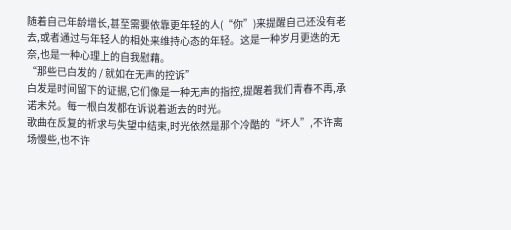随着自己年龄增长,甚至需要依靠更年轻的人(“你”)来提醒自己还没有老去,或者通过与年轻人的相处来维持心态的年轻。这是一种岁月更迭的无奈,也是一种心理上的自我慰藉。
“那些已白发的 / 就如在无声的控诉”
白发是时间留下的证据,它们像是一种无声的指控,提醒着我们青春不再,承诺未兑。每一根白发都在诉说着逝去的时光。
歌曲在反复的祈求与失望中结束,时光依然是那个冷酷的“坏人”,不许离场慢些,也不许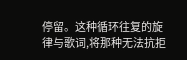停留。这种循环往复的旋律与歌词,将那种无法抗拒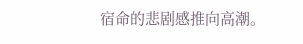宿命的悲剧感推向高潮。